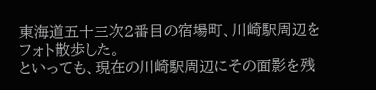東海道五十三次2番目の宿場町、川崎駅周辺をフォト散歩した。
といっても、現在の川崎駅周辺にその面影を残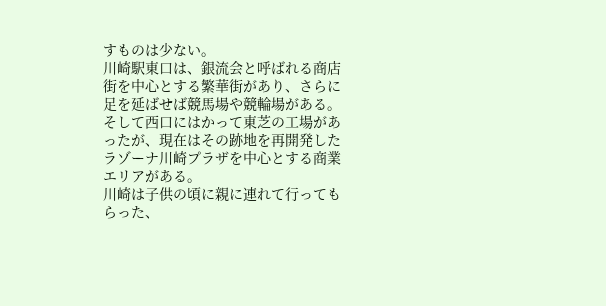すものは少ない。
川崎駅東口は、銀流会と呼ばれる商店街を中心とする繁華街があり、さらに足を延ばせば競馬場や競輪場がある。
そして西口にはかって東芝の工場があったが、現在はその跡地を再開発したラゾーナ川崎プラザを中心とする商業エリアがある。
川崎は子供の頃に親に連れて行ってもらった、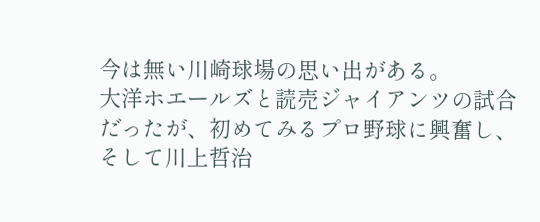今は無い川崎球場の思い出がある。
大洋ホエールズと読売ジャイアンツの試合だったが、初めてみるプロ野球に興奮し、そして川上哲治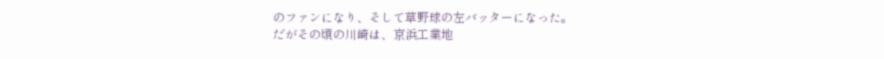のファンになり、そして草野球の左バッターになった。
だがその頃の川崎は、京浜工業地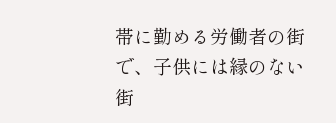帯に勤める労働者の街で、子供には縁のない街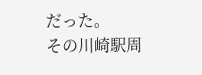だった。
その川崎駅周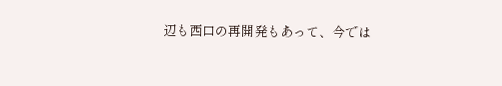辺も西口の再開発もあって、今では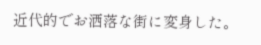近代的でお洒落な街に変身した。